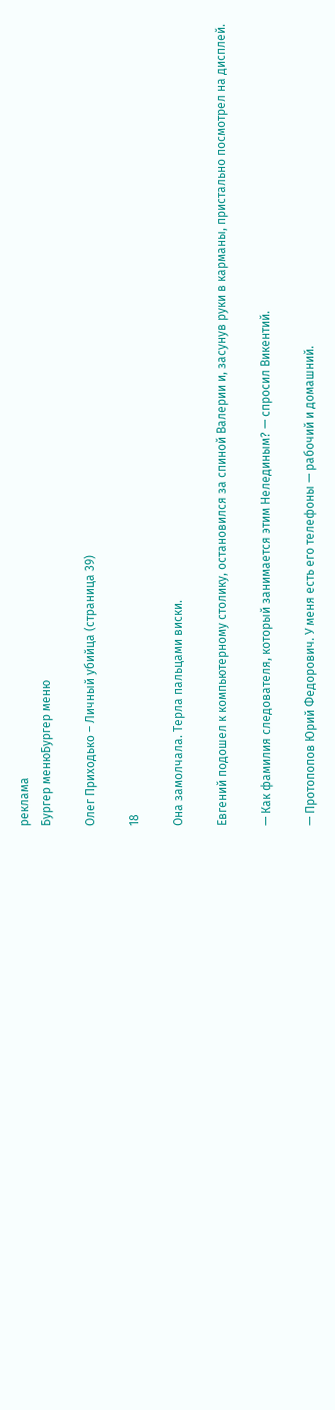реклама
Бургер менюБургер меню

Олег Приходько – Личный убийца (страница 39)

18

Она замолчала. Терла пальцами виски.

Евгений подошел к компьютерному столику, остановился за спиной Валерии и, засунув руки в карманы, пристально посмотрел на дисплей.

— Как фамилия следователя, который занимается этим Нелединым? — спросил Викентий.

— Протопопов Юрий Федорович. У меня есть его телефоны — рабочий и домашний.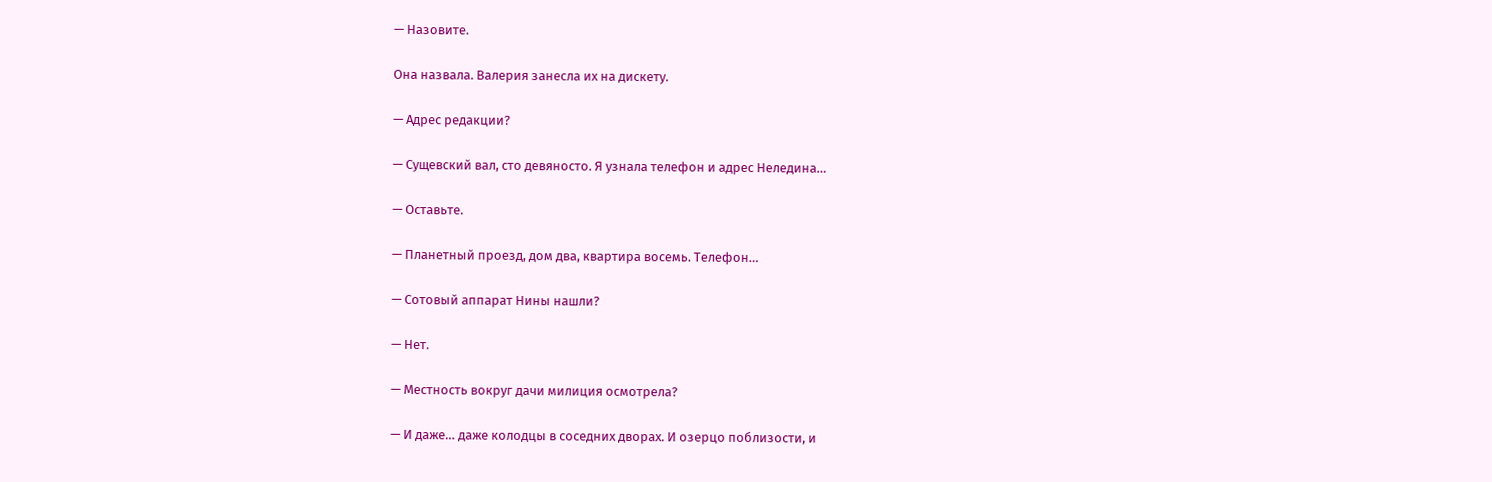— Назовите.

Она назвала. Валерия занесла их на дискету.

— Адрес редакции?

— Сущевский вал, сто девяносто. Я узнала телефон и адрес Неледина…

— Оставьте.

— Планетный проезд, дом два, квартира восемь. Телефон…

— Сотовый аппарат Нины нашли?

— Нет.

— Местность вокруг дачи милиция осмотрела?

— И даже… даже колодцы в соседних дворах. И озерцо поблизости, и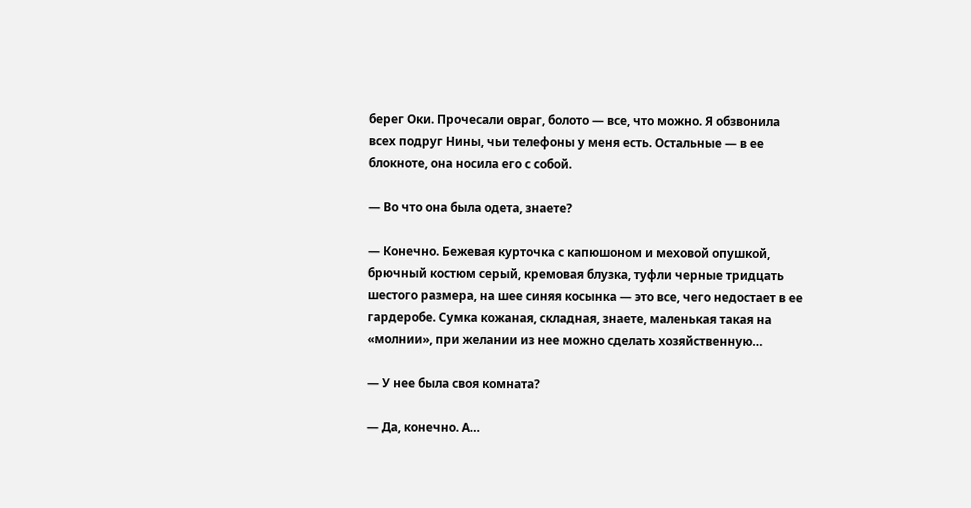берег Оки. Прочесали овраг, болото — все, что можно. Я обзвонила всех подруг Нины, чьи телефоны у меня есть. Остальные — в ее блокноте, она носила его с собой.

— Во что она была одета, знаете?

— Конечно. Бежевая курточка с капюшоном и меховой опушкой, брючный костюм серый, кремовая блузка, туфли черные тридцать шестого размера, на шее синяя косынка — это все, чего недостает в ее гардеробе. Сумка кожаная, складная, знаете, маленькая такая на «молнии», при желании из нее можно сделать хозяйственную…

— У нее была своя комната?

— Да, конечно. А…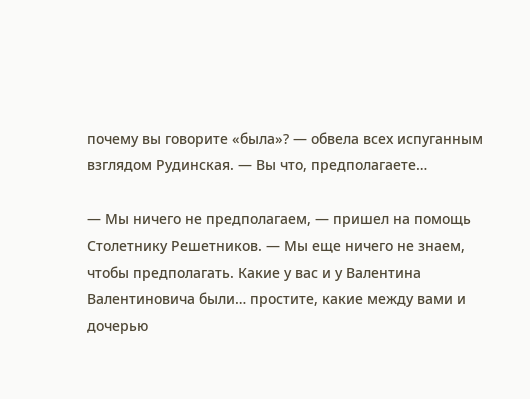почему вы говорите «была»? — обвела всех испуганным взглядом Рудинская. — Вы что, предполагаете…

— Мы ничего не предполагаем, — пришел на помощь Столетнику Решетников. — Мы еще ничего не знаем, чтобы предполагать. Какие у вас и у Валентина Валентиновича были… простите, какие между вами и дочерью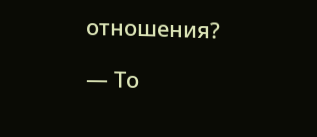отношения?

— То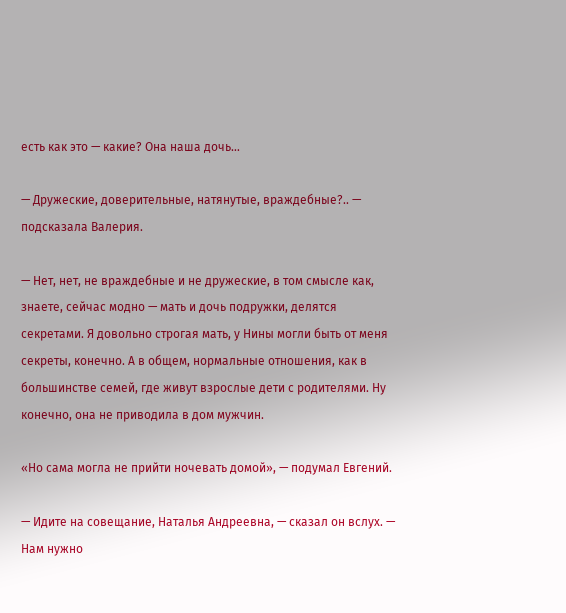есть как это — какие? Она наша дочь…

— Дружеские, доверительные, натянутые, враждебные?.. — подсказала Валерия.

— Нет, нет, не враждебные и не дружеские, в том смысле как, знаете, сейчас модно — мать и дочь подружки, делятся секретами. Я довольно строгая мать, у Нины могли быть от меня секреты, конечно. А в общем, нормальные отношения, как в большинстве семей, где живут взрослые дети с родителями. Ну конечно, она не приводила в дом мужчин.

«Но сама могла не прийти ночевать домой», — подумал Евгений.

— Идите на совещание, Наталья Андреевна, — сказал он вслух. — Нам нужно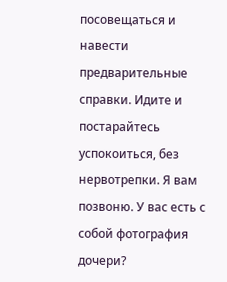посовещаться и навести предварительные справки. Идите и постарайтесь успокоиться, без нервотрепки. Я вам позвоню. У вас есть с собой фотография дочери?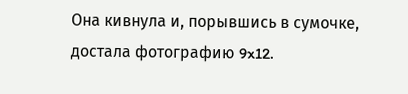Она кивнула и, порывшись в сумочке, достала фотографию 9x12.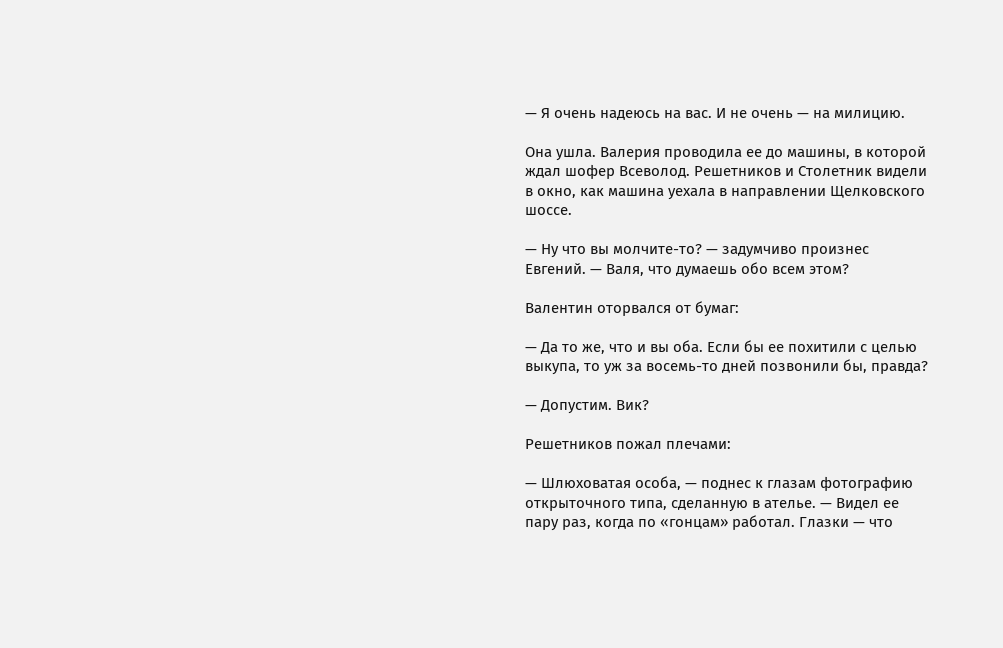— Я очень надеюсь на вас. И не очень — на милицию.

Она ушла. Валерия проводила ее до машины, в которой ждал шофер Всеволод. Решетников и Столетник видели в окно, как машина уехала в направлении Щелковского шоссе.

— Ну что вы молчите-то? — задумчиво произнес Евгений. — Валя, что думаешь обо всем этом?

Валентин оторвался от бумаг:

— Да то же, что и вы оба. Если бы ее похитили с целью выкупа, то уж за восемь-то дней позвонили бы, правда?

— Допустим. Вик?

Решетников пожал плечами:

— Шлюховатая особа, — поднес к глазам фотографию открыточного типа, сделанную в ателье. — Видел ее пару раз, когда по «гонцам» работал. Глазки — что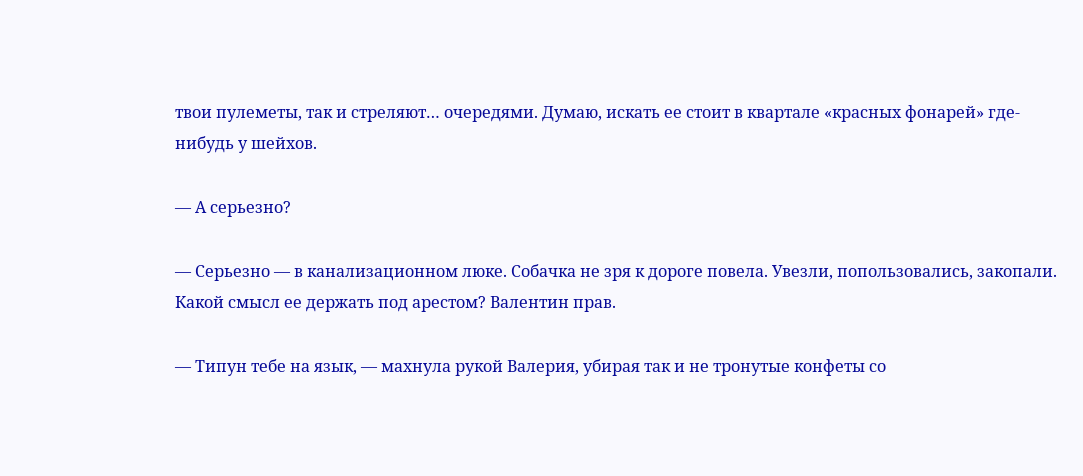твои пулеметы, так и стреляют… очередями. Думаю, искать ее стоит в квартале «красных фонарей» где-нибудь у шейхов.

— А серьезно?

— Серьезно — в канализационном люке. Собачка не зря к дороге повела. Увезли, попользовались, закопали. Какой смысл ее держать под арестом? Валентин прав.

— Типун тебе на язык, — махнула рукой Валерия, убирая так и не тронутые конфеты со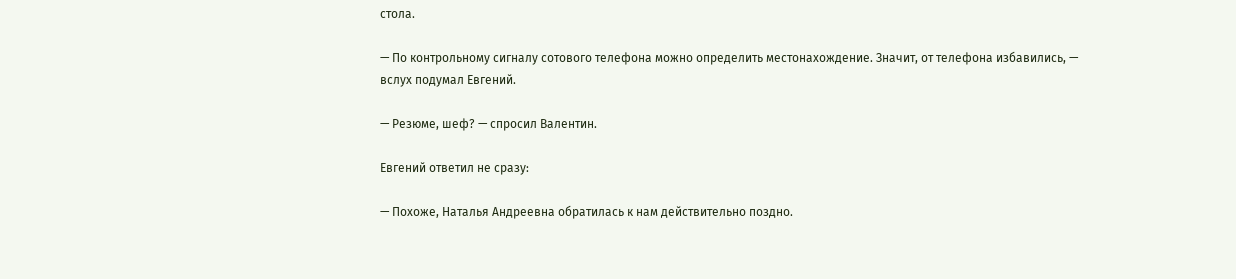стола.

— По контрольному сигналу сотового телефона можно определить местонахождение. Значит, от телефона избавились, — вслух подумал Евгений.

— Резюме, шеф? — спросил Валентин.

Евгений ответил не сразу:

— Похоже, Наталья Андреевна обратилась к нам действительно поздно.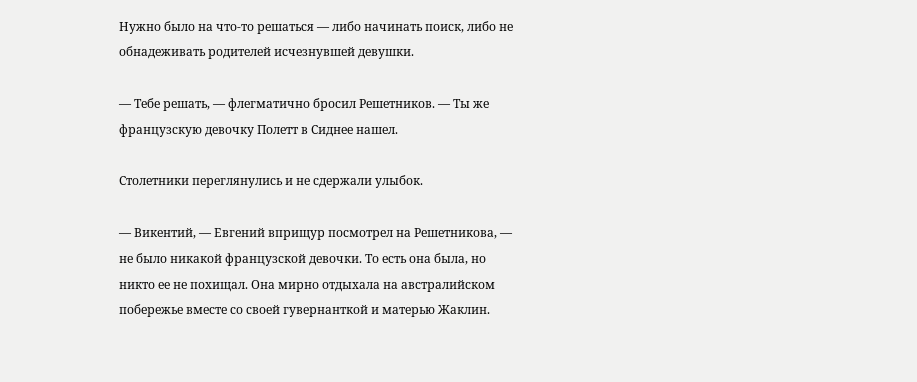Нужно было на что-то решаться — либо начинать поиск, либо не обнадеживать родителей исчезнувшей девушки.

— Тебе решать, — флегматично бросил Решетников. — Ты же французскую девочку Полетт в Сиднее нашел.

Столетники переглянулись и не сдержали улыбок.

— Викентий, — Евгений вприщур посмотрел на Решетникова, — не было никакой французской девочки. То есть она была, но никто ее не похищал. Она мирно отдыхала на австралийском побережье вместе со своей гувернанткой и матерью Жаклин.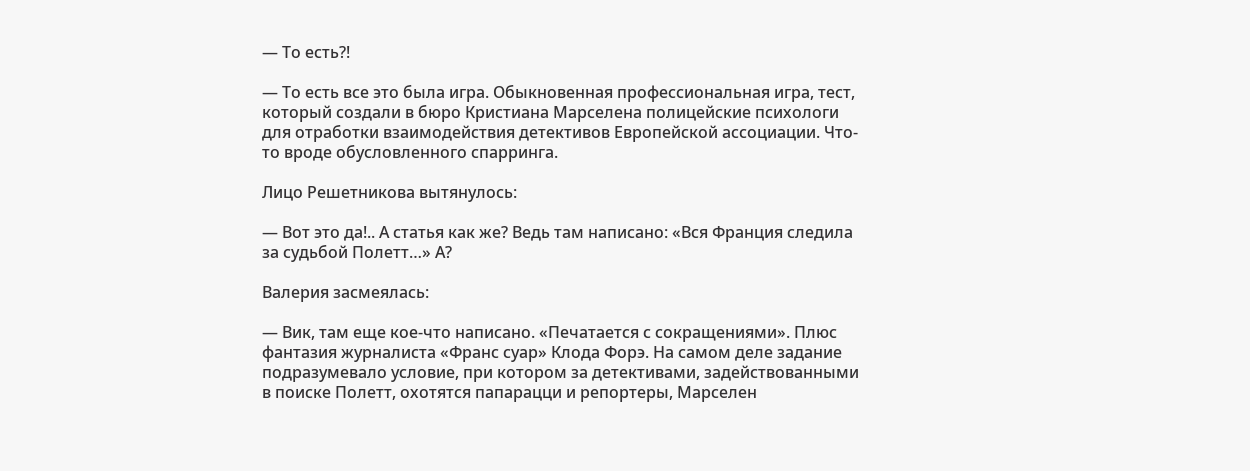— То есть?!

— То есть все это была игра. Обыкновенная профессиональная игра, тест, который создали в бюро Кристиана Марселена полицейские психологи для отработки взаимодействия детективов Европейской ассоциации. Что-то вроде обусловленного спарринга.

Лицо Решетникова вытянулось:

— Вот это да!.. А статья как же? Ведь там написано: «Вся Франция следила за судьбой Полетт…» А?

Валерия засмеялась:

— Вик, там еще кое-что написано. «Печатается с сокращениями». Плюс фантазия журналиста «Франс суар» Клода Форэ. На самом деле задание подразумевало условие, при котором за детективами, задействованными в поиске Полетт, охотятся папарацци и репортеры, Марселен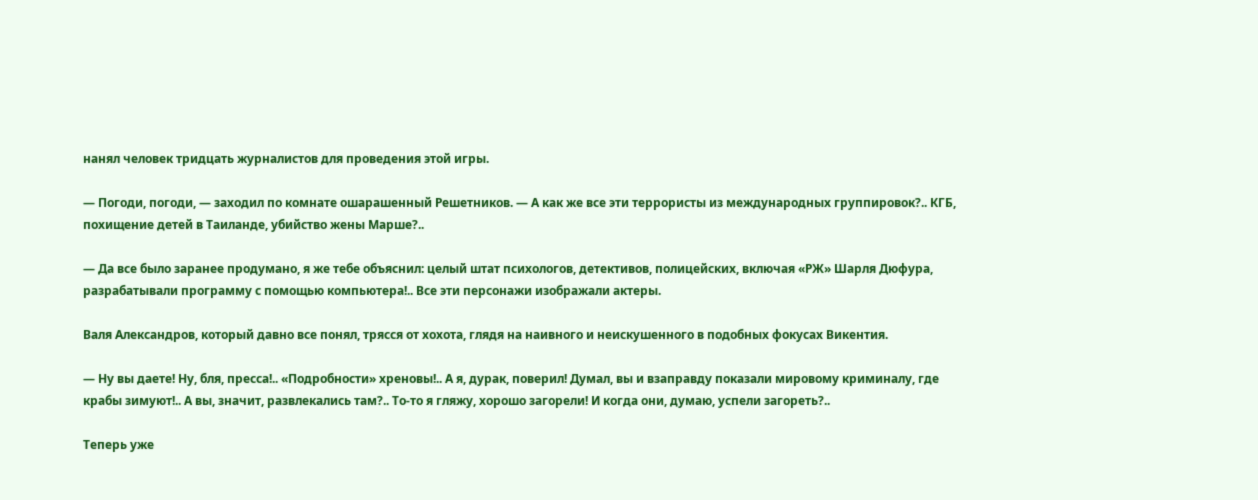нанял человек тридцать журналистов для проведения этой игры.

— Погоди, погоди, — заходил по комнате ошарашенный Решетников. — А как же все эти террористы из международных группировок?.. КГБ, похищение детей в Таиланде, убийство жены Марше?..

— Да все было заранее продумано, я же тебе объяснил: целый штат психологов, детективов, полицейских, включая «РЖ» Шарля Дюфура, разрабатывали программу с помощью компьютера!.. Все эти персонажи изображали актеры.

Валя Александров, который давно все понял, трясся от хохота, глядя на наивного и неискушенного в подобных фокусах Викентия.

— Ну вы даете! Ну, бля, пресса!.. «Подробности» хреновы!.. А я, дурак, поверил! Думал, вы и взаправду показали мировому криминалу, где крабы зимуют!.. А вы, значит, развлекались там?.. То-то я гляжу, хорошо загорели! И когда они, думаю, успели загореть?..

Теперь уже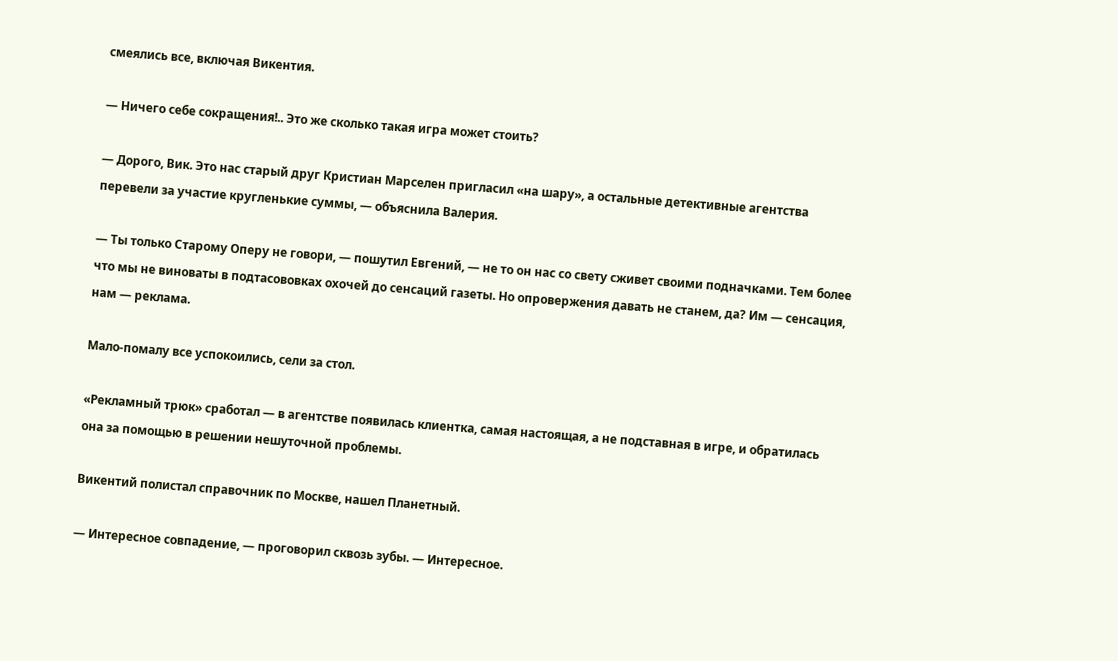смеялись все, включая Викентия.

— Ничего себе сокращения!.. Это же сколько такая игра может стоить?

— Дорого, Вик. Это нас старый друг Кристиан Марселен пригласил «на шару», а остальные детективные агентства перевели за участие кругленькие суммы, — объяснила Валерия.

— Ты только Старому Оперу не говори, — пошутил Евгений, — не то он нас со свету сживет своими подначками. Тем более что мы не виноваты в подтасововках охочей до сенсаций газеты. Но опровержения давать не станем, да? Им — сенсация, нам — реклама.

Мало-помалу все успокоились, сели за стол.

«Рекламный трюк» сработал — в агентстве появилась клиентка, самая настоящая, а не подставная в игре, и обратилась она за помощью в решении нешуточной проблемы.

Викентий полистал справочник по Москве, нашел Планетный.

— Интересное совпадение, — проговорил сквозь зубы. — Интересное.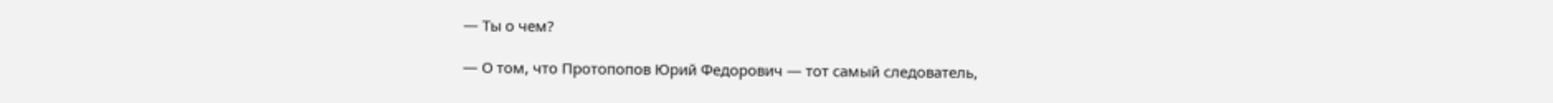— Ты о чем?

— О том, что Протопопов Юрий Федорович — тот самый следователь,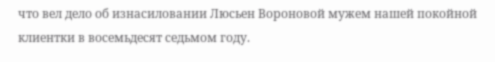что вел дело об изнасиловании Люсьен Вороновой мужем нашей покойной клиентки в восемьдесят седьмом году.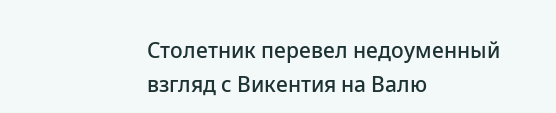Столетник перевел недоуменный взгляд с Викентия на Валю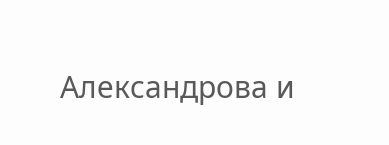Александрова и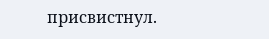присвистнул.